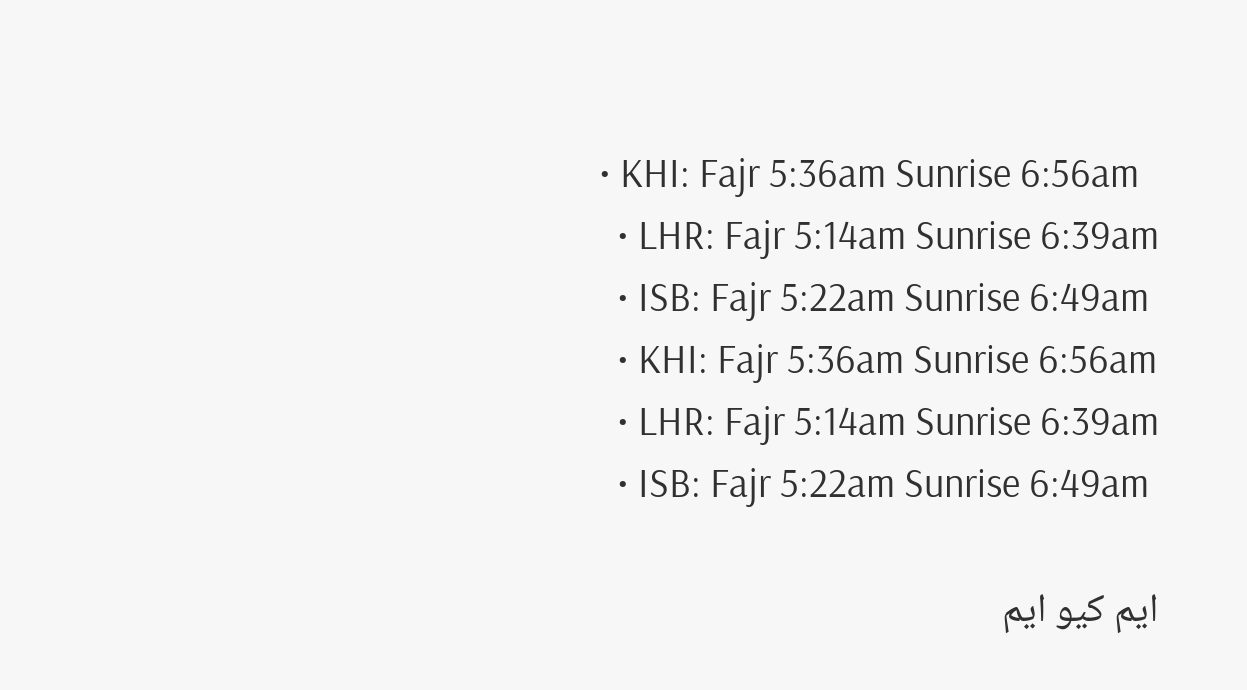• KHI: Fajr 5:36am Sunrise 6:56am
  • LHR: Fajr 5:14am Sunrise 6:39am
  • ISB: Fajr 5:22am Sunrise 6:49am
  • KHI: Fajr 5:36am Sunrise 6:56am
  • LHR: Fajr 5:14am Sunrise 6:39am
  • ISB: Fajr 5:22am Sunrise 6:49am

ایم کیو ایم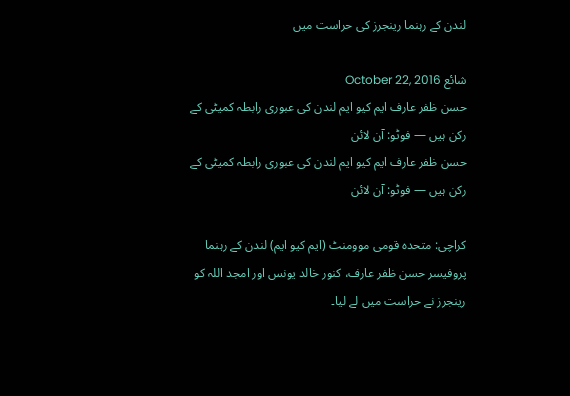لندن کے رہنما رینجرز کی حراست میں

شائع October 22, 2016
حسن ظفر عارف ایم کیو ایم لندن کی عبوری رابطہ کمیٹی کے رکن ہیں — فوٹو: آن لائن
حسن ظفر عارف ایم کیو ایم لندن کی عبوری رابطہ کمیٹی کے رکن ہیں — فوٹو: آن لائن

کراچی: متحدہ قومی موومنٹ (ایم کیو ایم) لندن کے رہنما پروفیسر حسن ظفر عارف، کنور خالد یونس اور امجد اللہ کو رینجرز نے حراست میں لے لیا۔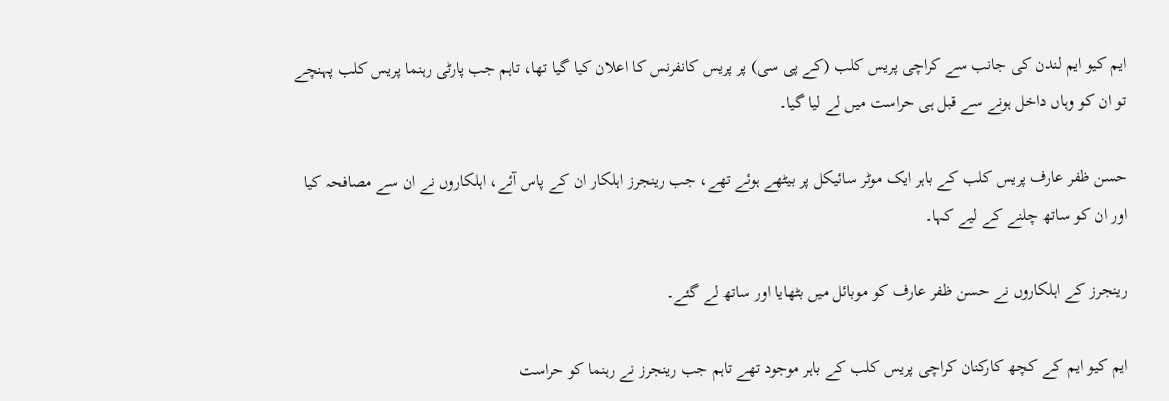ایم کیو ایم لندن کی جانب سے کراچی پریس کلب (کے پی سی) پر پریس کانفرنس کا اعلان کیا گیا تھا، تاہم جب پارٹی رہنما پریس کلب پہنچے تو ان کو وہاں داخل ہونے سے قبل ہی حراست میں لے لیا گیا۔

حسن ظفر عارف پریس کلب کے باہر ایک موٹر سائیکل پر بیٹھے ہوئے تھے، جب رینجرز اہلکار ان کے پاس آئے، اہلکاروں نے ان سے مصافحہ کیا اور ان کو ساتھ چلنے کے لیے کہا۔

رینجرز کے اہلکاروں نے حسن ظفر عارف کو موبائل میں بٹھایا اور ساتھ لے گئے۔

ایم کیو ایم کے کچھ کارکنان کراچی پریس کلب کے باہر موجود تھے تاہم جب رینجرز نے رہنما کو حراست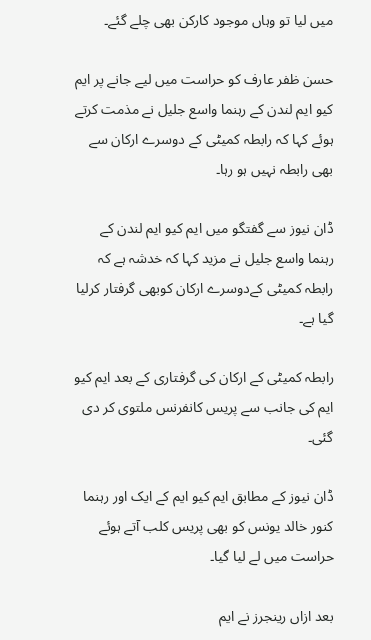میں لیا تو وہاں موجود کارکن بھی چلے گئے۔

حسن ظفر عارف کو حراست میں لیے جانے پر ایم کیو ایم لندن کے رہنما واسع جلیل نے مذمت کرتے ہوئے کہا کہ رابطہ کمیٹی کے دوسرے ارکان سے بھی رابطہ نہیں ہو رہا۔

ڈان نیوز سے گفتگو میں ایم کیو ایم لندن کے رہنما واسع جلیل نے مزید کہا کہ خدشہ ہے کہ رابطہ کمیٹی کےدوسرے ارکان کوبھی گرفتار کرلیا گیا ہے۔

رابطہ کمیٹی کے ارکان کی گرفتاری کے بعد ایم کیو ایم کی جانب سے پریس کانفرنس ملتوی کر دی گئی۔

ڈان نیوز کے مطابق ایم کیو ایم کے ایک اور رہنما کنور خالد یونس کو بھی پریس کلب آتے ہوئے حراست میں لے لیا گیا۔

بعد ازاں رینجرز نے ایم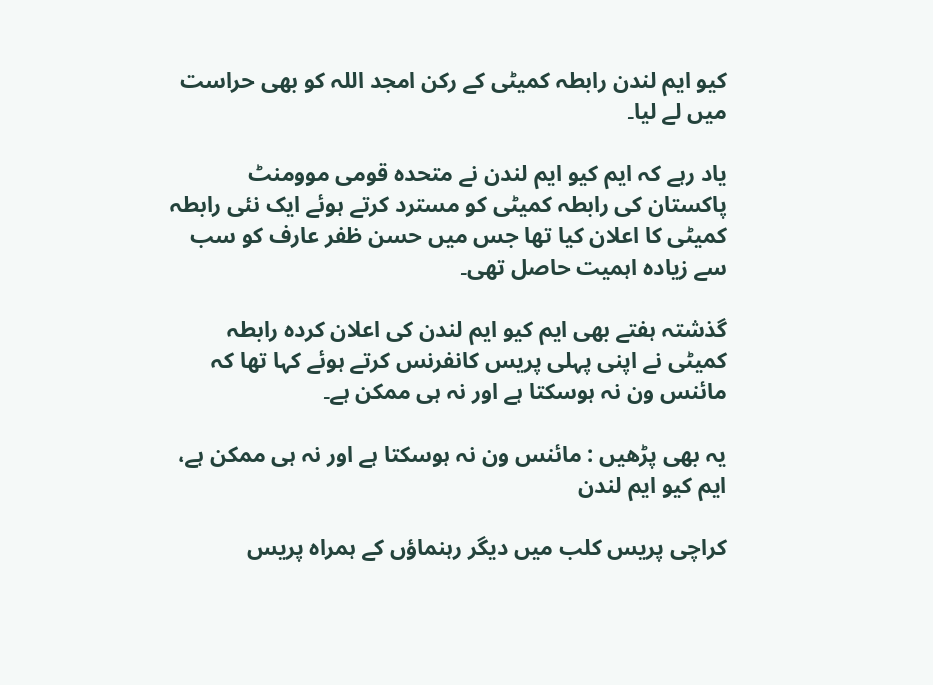کیو ایم لندن رابطہ کمیٹی کے رکن امجد اللہ کو بھی حراست میں لے لیا۔

یاد رہے کہ ایم کیو ایم لندن نے متحدہ قومی موومنٹ پاکستان کی رابطہ کمیٹی کو مسترد کرتے ہوئے ایک نئی رابطہ کمیٹی کا اعلان کیا تھا جس میں حسن ظفر عارف کو سب سے زیادہ اہمیت حاصل تھی۔

گذشتہ ہفتے بھی ایم کیو ایم لندن کی اعلان کردہ رابطہ کمیٹی نے اپنی پہلی پریس کانفرنس کرتے ہوئے کہا تھا کہ مائنس ون نہ ہوسکتا ہے اور نہ ہی ممکن ہے۔

یہ بھی پڑھیں : مائنس ون نہ ہوسکتا ہے اور نہ ہی ممکن ہے، ایم کیو ایم لندن

کراچی پریس کلب میں دیگر رہنماؤں کے ہمراہ پریس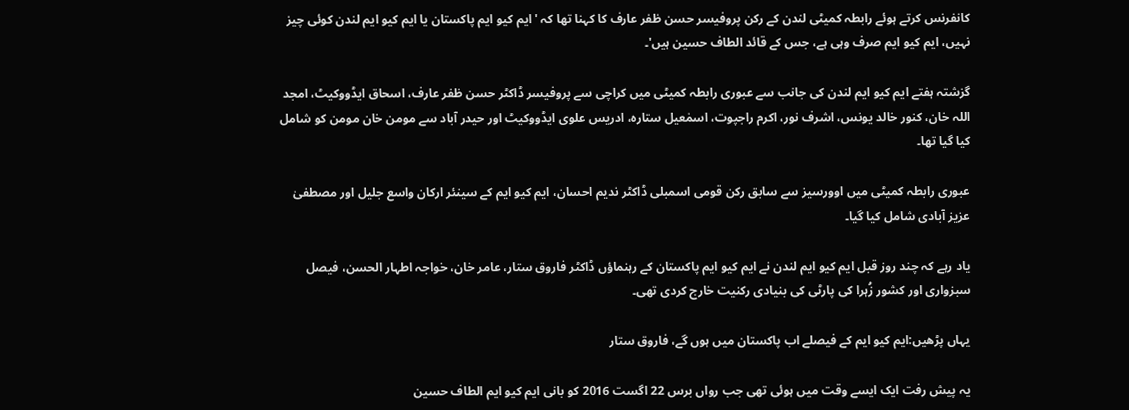کانفرنس کرتے ہوئے رابطہ کمیٹی لندن کے رکن پروفیسر حسن ظفر عارف کا کہنا تھا کہ 'ایم کیو ایم پاکستان یا ایم کیو ایم لندن کوئی چیز نہیں، ایم کیو ایم صرف وہی ہے، جس کے قائد الطاف حسین ہیں'۔

گزشتہ ہفتے ایم کیو ایم لندن کی جانب سے عبوری رابطہ کمیٹی میں کراچی سے پروفیسر ڈاکٹر حسن ظفر عارف، اسحاق ایڈووکیٹ، امجد اللہ خان، کنور خالد یونس، اشرف نور، اکرم راجپوت، اسمٰعیل ستارہ، ادریس علوی ایڈووکیٹ اور حیدر آباد سے مومن خان مومن کو شامل کیا گیا تھا۔

عبوری رابطہ کمیٹی میں اوورسیز سے سابق رکن قومی اسمبلی ڈاکٹر ندیم احسان، ایم کیو ایم کے سینئر ارکان واسع جلیل اور مصطفیٰ عزیز آبادی شامل کیا گیا۔

یاد رہے کہ چند روز قبل ایم کیو ایم لندن نے ایم کیو ایم پاکستان کے رہنماؤں ڈاکٹر فاروق ستار، عامر خان، خواجہ اطہار الحسن، فیصل سبزواری اور کشور زُہرا کی پارٹی کی بنیادی رکنیت خارج کردی تھی۔

یہاں پڑھیں:ایم کیو ایم کے فیصلے اب پاکستان میں ہوں گے، فاروق ستار

یہ پیش رفت ایک ایسے وقت میں ہوئی تھی جب رواں برس 22 اگست 2016 کو بانی ایم کیو ایم الطاف حسین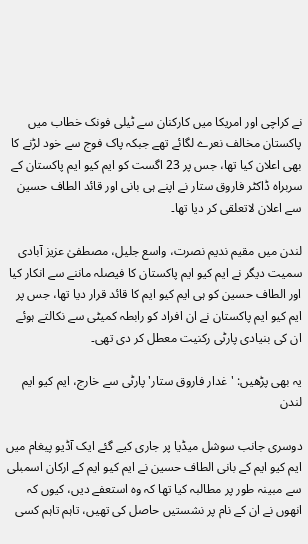نے کراچی اور امریکا میں کارکنان سے ٹیلی فونک خطاب میں پاکستان مخالف نعرے لگائے تھے جبکہ پاک فوج سے خود لڑنے کا بھی اعلان کیا تھا، جس پر 23 اگست کو ایم کیو ایم پاکستان کے سربراہ ڈاکٹر فاروق ستار نے اپنے ہی بانی اور قائد الطاف حسین سے اعلان لاتعلقی کر دیا تھا۔

لندن میں مقیم ندیم نصرت، واسع جلیل، مصطفیٰ عزیز آبادی سمیت دیگر نے ایم کیو ایم پاکستان کا فیصلہ ماننے سے انکار کیا اور الطاف حسین کو ہی ایم کیو ایم کا قائد قرار دیا تھا، جس پر ایم کیو ایم پاکستان نے ان افراد کو رابطہ کمیٹی سے نکالتے ہوئے ان کی بنیادی پارٹی رکنیت معطل کر دی تھی۔

یہ بھی پڑھیں: 'غدار فاروق ستار' پارٹی سے خارج، ایم کیو ایم لندن

دوسری جانب سوشل میڈیا پر جاری کیے گئے ایک آڈیو پیغام میں ایم کیو ایم کے بانی الطاف حسین نے ایم کیو ایم کے ارکان اسمبلی سے مبینہ طور پر مطالبہ کیا تھا کہ وہ استعفے دیں، کیوں کہ انھوں نے ان کے نام پر نشستیں حاصل کی تھیں، تاہم تاہم کسی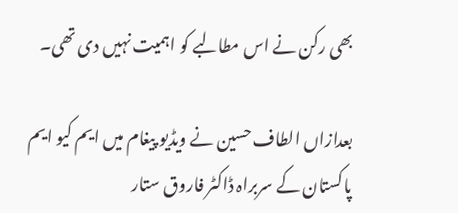بھی رکن نے اس مطالبے کو اہمیت نہیں دی تھی۔

بعدازاں الطاف حسین نے ویڈیو پیغام میں ایم کیو ایم پاکستان کے سربراہ ڈاکٹر فاروق ستار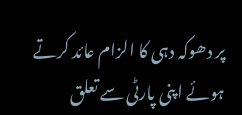پر دھوکہ دہی کا الزام عائد کرتے ہوئے اپنی پارٹی سے تعلق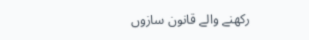رکھنے والے قانون سازوں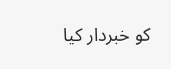کو خبردار کیا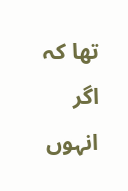تھا کہ اگر انہوں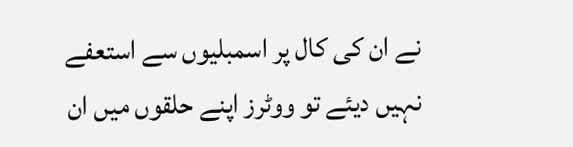نے ان کی کال پر اسمبلیوں سے استعفے نہیں دیئے تو ووٹرز اپنے حلقوں میں ان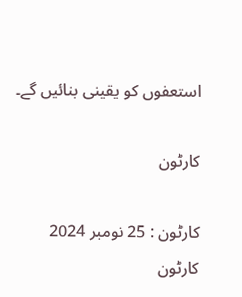استعفوں کو یقینی بنائیں گے۔

کارٹون

کارٹون : 25 نومبر 2024
کارٹون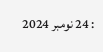: 24 نومبر 2024